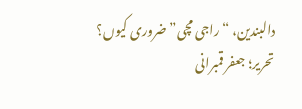دالبندین، “راجی مچی” ضروری کیوں؟
تحریر؛ جعفر قمبرانی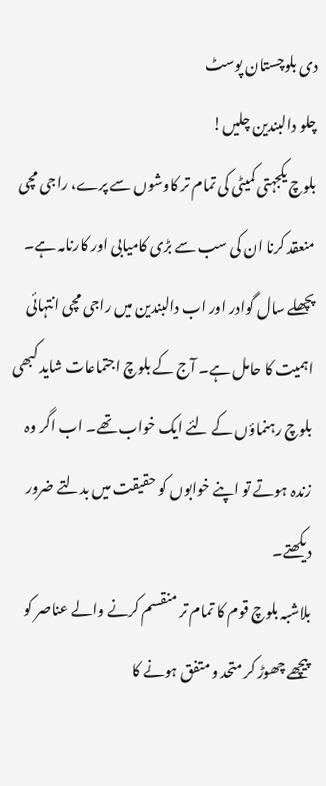دی بلوچستان پوسٹ
چلو دالبندین چلیں!
بلوچ یکجہتی کمیٹی کی تمام تر کاوشوں سے پرے، راجی مچی منعقد کرنا ان کی سب سے بڑی کامیابی اور کارنامہ ہے۔ پچھلے سال گوادر اور اب دالبندین میں راجی مچی انتہائی اہمیت کا حامل ہے۔ آج کے بلوچ اجتماعات شاید کبھی بلوچ رہنماؤں کے لئے ایک خواب تھے۔ اب اگر وہ زندہ ہوتے تو اپنے خوابوں کو حقیقت میں بدلتے ضرور دیکھتے۔
بلاشبہ بلوچ قوم کا تمام تر منقسم کرنے والے عناصر کو پیچھے چھوڑ کر متحد و متفق ہونے کا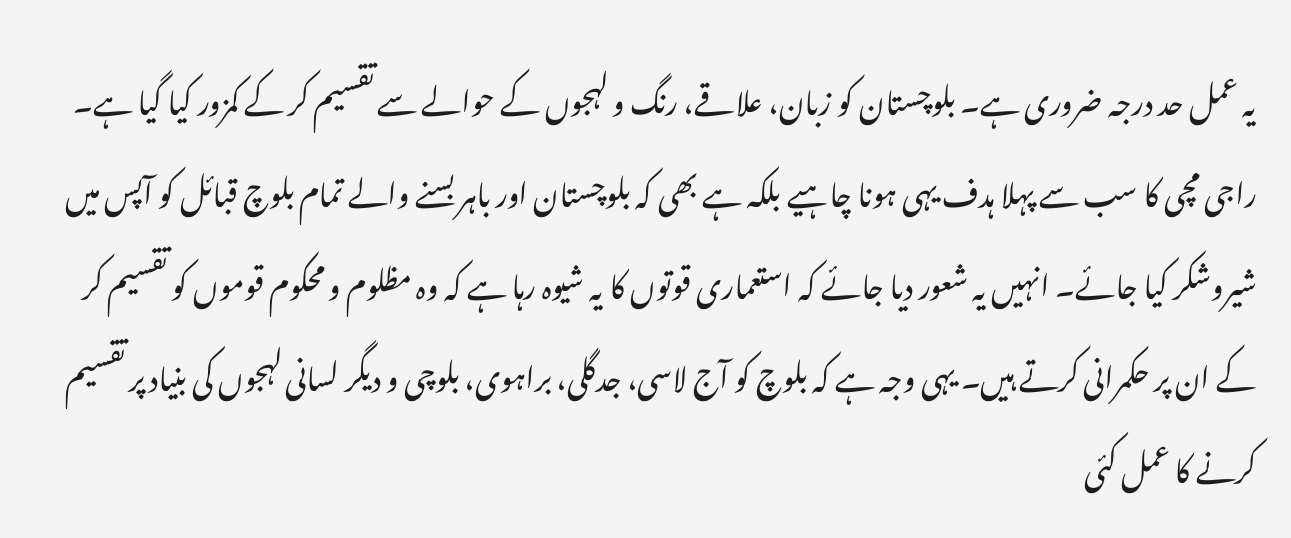یہ عمل حد درجہ ضروری ہے۔ بلوچستان کو زبان، علاقے، رنگ و لہجوں کے حوالے سے تقسیم کر کے کمزور کیا گیا ہے۔ راجی مچی کا سب سے پہلا ہدف یہی ہونا چاہیے بلکہ ہے بھی کہ بلوچستان اور باہر بسنے والے تمام بلوچ قبائل کو آپس میں شیروشکر کیا جائے۔ انہیں یہ شعور دیا جائے کہ استعماری قوتوں کا یہ شیوہ رہا ہے کہ وہ مظلوم و محکوم قوموں کو تقسیم کر کے ان پر حکمرانی کرتے ہیں۔ یہی وجہ ہے کہ بلوچ کو آج لاسی، جدگلی، براہوی، بلوچی و دیگر لسانی لہجوں کی بنیاد پر تقسیم کرنے کا عمل کئی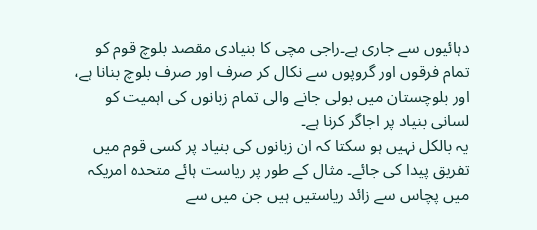دہائیوں سے جاری ہے۔راجی مچی کا بنیادی مقصد بلوچ قوم کو تمام فرقوں اور گروپوں سے نکال کر صرف اور صرف بلوچ بنانا ہے، اور بلوچستان میں بولی جانے والی تمام زبانوں کی اہمیت کو لسانی بنیاد پر اجاگر کرنا ہے۔
یہ بالکل نہیں ہو سکتا کہ ان زبانوں کی بنیاد پر کسی قوم میں تفریق پیدا کی جائے۔ مثال کے طور پر ریاست ہائے متحدہ امریکہ میں پچاس سے زائد ریاستیں ہیں جن میں سے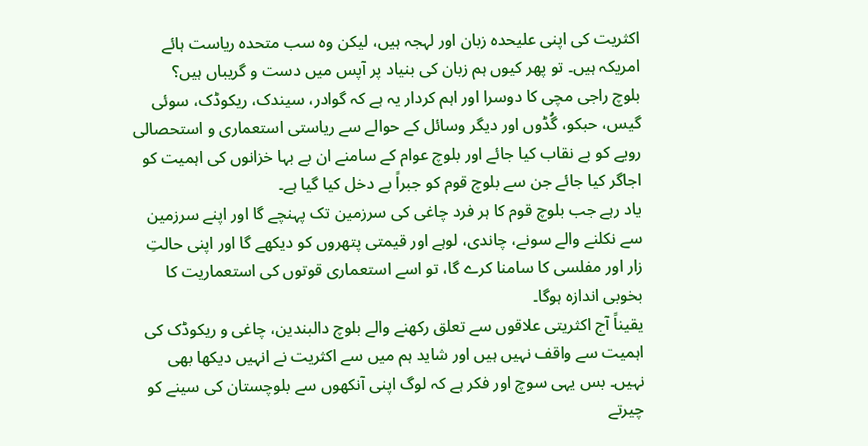اکثریت کی اپنی علیحدہ زبان اور لہجہ ہیں، لیکن وہ سب متحدہ ریاست ہائے امریکہ ہیں۔ تو پھر کیوں ہم زبان کی بنیاد پر آپس میں دست و گریباں ہیں؟
بلوچ راجی مچی کا دوسرا اور اہم کردار یہ ہے کہ گوادر، سیندک، ریکوڈک، سوئی گیس، حبکو، گُڈوں اور دیگر وسائل کے حوالے سے ریاستی استعماری و استحصالی رویے کو بے نقاب کیا جائے اور بلوچ عوام کے سامنے ان بے بہا خزانوں کی اہمیت کو اجاگر کیا جائے جن سے بلوچ قوم کو جبراً بے دخل کیا گیا ہے۔
یاد رہے جب بلوچ قوم کا ہر فرد چاغی کی سرزمین تک پہنچے گا اور اپنے سرزمین سے نکلنے والے سونے، چاندی، لوہے اور قیمتی پتھروں کو دیکھے گا اور اپنی حالتِ زار اور مفلسی کا سامنا کرے گا، تو اسے استعماری قوتوں کی استعماریت کا بخوبی اندازہ ہوگا۔
یقیناً آج اکثریتی علاقوں سے تعلق رکھنے والے بلوچ دالبندین، چاغی و ریکوڈک کی اہمیت سے واقف نہیں ہیں اور شاید ہم میں سے اکثریت نے انہیں دیکھا بھی نہیں۔ بس یہی سوچ اور فکر ہے کہ لوگ اپنی آنکھوں سے بلوچستان کی سینے کو چیرتے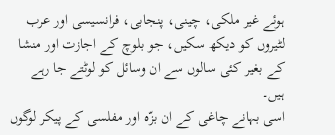ہوئے غیر ملکی، چینی، پنجابی، فرانسیسی اور عرب لٹیروں کو دیکھ سکیں، جو بلوچ کے اجازت اور منشا کے بغیر کئی سالوں سے ان وسائل کو لوٹتے جا رہے ہیں۔
اسی بہانے چاغی کے ان بزّہ اور مفلسی کے پیکر لوگوں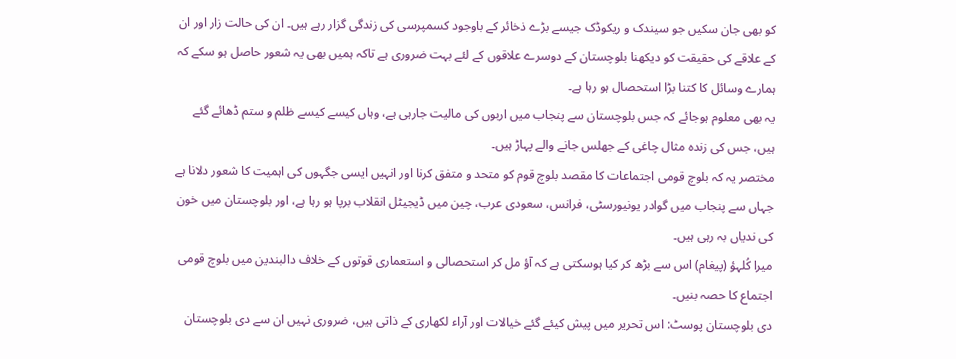کو بھی جان سکیں جو سیندک و ریکوڈک جیسے بڑے ذخائر کے باوجود کسمپرسی کی زندگی گزار رہے ہیں۔ ان کی حالت زار اور ان کے علاقے کی حقیقت کو دیکھنا بلوچستان کے دوسرے علاقوں کے لئے بہت ضروری ہے تاکہ ہمیں بھی یہ شعور حاصل ہو سکے کہ ہمارے وسائل کا کتنا بڑا استحصال ہو رہا ہے۔
یہ بھی معلوم ہوجائے کہ جس بلوچستان سے پنجاب میں اربوں کی مالیت جارہی ہے، وہاں کیسے کیسے ظلم و ستم ڈھائے گئے ہیں، جس کی زندہ مثال چاغی کے جھلس جانے والے پہاڑ ہیں۔
مختصر یہ کہ بلوچ قومی اجتماعات کا مقصد بلوچ قوم کو متحد و متفق کرنا اور انہیں ایسی جگہوں کی اہمیت کا شعور دلانا ہے جہاں سے پنجاب میں گوادر یونیورسٹی، فرانس، سعودی عرب، چین میں ڈیجیٹل انقلاب برپا ہو رہا ہے، اور بلوچستان میں خون کی ندیاں بہ رہی ہیں۔
میرا کُلہؤ (پیغام) اس سے بڑھ کر کیا ہوسکتی ہے کہ آؤ مل کر استحصالی و استعماری قوتوں کے خلاف دالبندین میں بلوچ قومی اجتماع کا حصہ بنیں۔
دی بلوچستان پوسٹ: اس تحریر میں پیش کیئے گئے خیالات اور آراء لکھاری کے ذاتی ہیں، ضروری نہیں ان سے دی بلوچستان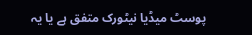پوسٹ میڈیا نیٹورک متفق ہے یا یہ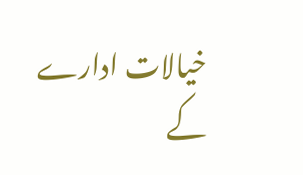خیالات ادارے کے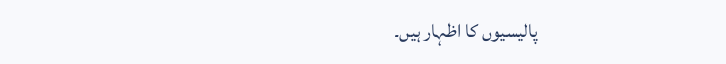پالیسیوں کا اظہار ہیں۔